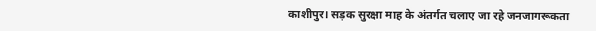काशीपुर। सड़क सुरक्षा माह के अंतर्गत चलाए जा रहे जनजागरूकता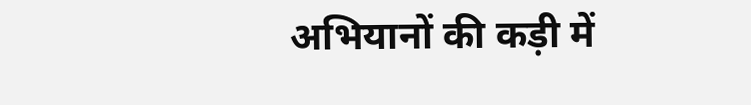अभियानों की कड़ी में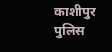काशीपुर पुलिस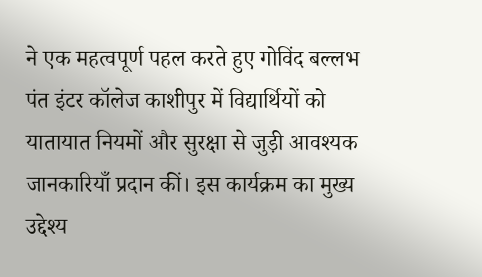ने एक महत्वपूर्ण पहल करते हुए गोविंद बल्लभ पंत इंटर कॉलेज काशीपुर में विद्यार्थियों को यातायात नियमों और सुरक्षा से जुड़ी आवश्यक जानकारियाँ प्रदान कीं। इस कार्यक्रम का मुख्य उद्देश्य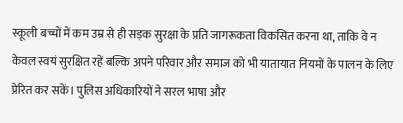स्कूली बच्चों में कम उम्र से ही सड़क सुरक्षा के प्रति जागरूकता विकसित करना था, ताकि वे न केवल स्वयं सुरक्षित रहें बल्कि अपने परिवार और समाज को भी यातायात नियमों के पालन के लिए प्रेरित कर सकें। पुलिस अधिकारियों ने सरल भाषा और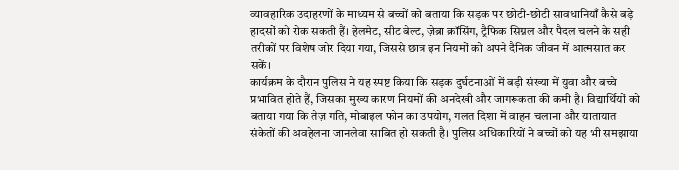व्यावहारिक उदाहरणों के माध्यम से बच्चों को बताया कि सड़क पर छोटी-छोटी सावधानियाँ कैसे बड़े हादसों को रोक सकती हैं। हेलमेट, सीट बेल्ट, ज़ेब्रा क्रॉसिंग, ट्रैफिक सिग्नल और पैदल चलने के सही तरीकों पर विशेष जोर दिया गया, जिससे छात्र इन नियमों को अपने दैनिक जीवन में आत्मसात कर सकें।
कार्यक्रम के दौरान पुलिस ने यह स्पष्ट किया कि सड़क दुर्घटनाओं में बड़ी संख्या में युवा और बच्चे प्रभावित होते हैं, जिसका मुख्य कारण नियमों की अनदेखी और जागरूकता की कमी है। विद्यार्थियों को बताया गया कि तेज़ गति, मोबाइल फोन का उपयोग, गलत दिशा में वाहन चलाना और यातायात संकेतों की अवहेलना जानलेवा साबित हो सकती है। पुलिस अधिकारियों ने बच्चों को यह भी समझाया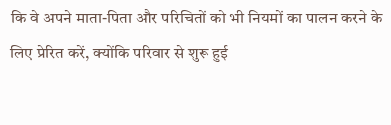कि वे अपने माता-पिता और परिचितों को भी नियमों का पालन करने के लिए प्रेरित करें, क्योंकि परिवार से शुरू हुई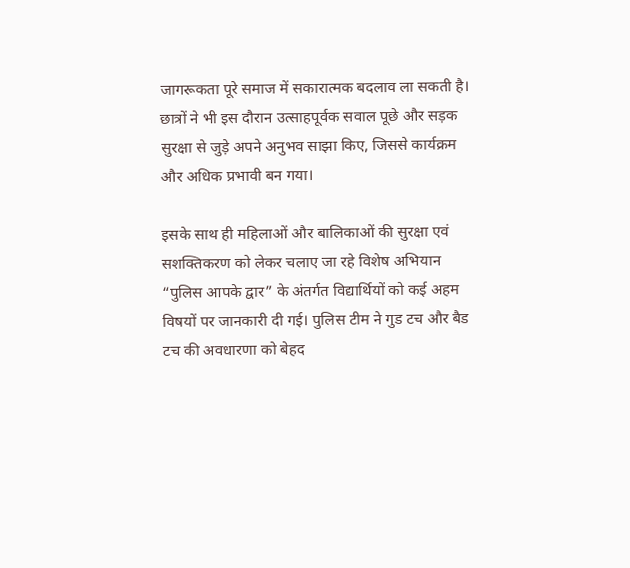जागरूकता पूरे समाज में सकारात्मक बदलाव ला सकती है। छात्रों ने भी इस दौरान उत्साहपूर्वक सवाल पूछे और सड़क सुरक्षा से जुड़े अपने अनुभव साझा किए, जिससे कार्यक्रम और अधिक प्रभावी बन गया।

इसके साथ ही महिलाओं और बालिकाओं की सुरक्षा एवं सशक्तिकरण को लेकर चलाए जा रहे विशेष अभियान “पुलिस आपके द्वार” के अंतर्गत विद्यार्थियों को कई अहम विषयों पर जानकारी दी गई। पुलिस टीम ने गुड टच और बैड टच की अवधारणा को बेहद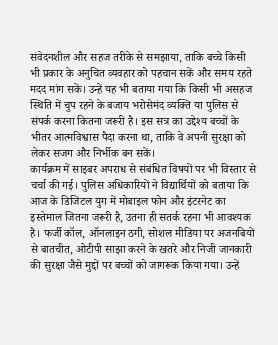संवेदनशील और सहज तरीके से समझाया, ताकि बच्चे किसी भी प्रकार के अनुचित व्यवहार को पहचान सकें और समय रहते मदद मांग सकें। उन्हें यह भी बताया गया कि किसी भी असहज स्थिति में चुप रहने के बजाय भरोसेमंद व्यक्ति या पुलिस से संपर्क करना कितना जरूरी है। इस सत्र का उद्देश्य बच्चों के भीतर आत्मविश्वास पैदा करना था, ताकि वे अपनी सुरक्षा को लेकर सजग और निर्भीक बन सकें।
कार्यक्रम में साइबर अपराध से संबंधित विषयों पर भी विस्तार से चर्चा की गई। पुलिस अधिकारियों ने विद्यार्थियों को बताया कि आज के डिजिटल युग में मोबाइल फोन और इंटरनेट का इस्तेमाल जितना जरूरी है, उतना ही सतर्क रहना भी आवश्यक है। फर्जी कॉल, ऑनलाइन ठगी, सोशल मीडिया पर अजनबियों से बातचीत, ओटीपी साझा करने के खतरे और निजी जानकारी की सुरक्षा जैसे मुद्दों पर बच्चों को जागरूक किया गया। उन्हें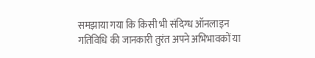समझाया गया कि किसी भी संदिग्ध ऑनलाइन गतिविधि की जानकारी तुरंत अपने अभिभावकों या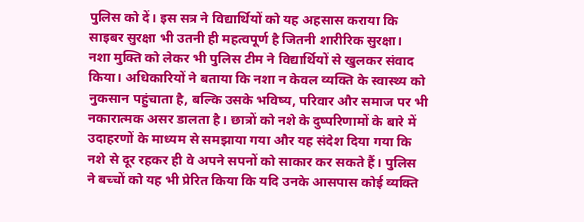पुलिस को दें। इस सत्र ने विद्यार्थियों को यह अहसास कराया कि साइबर सुरक्षा भी उतनी ही महत्वपूर्ण है जितनी शारीरिक सुरक्षा।
नशा मुक्ति को लेकर भी पुलिस टीम ने विद्यार्थियों से खुलकर संवाद किया। अधिकारियों ने बताया कि नशा न केवल व्यक्ति के स्वास्थ्य को नुकसान पहुंचाता है, बल्कि उसके भविष्य, परिवार और समाज पर भी नकारात्मक असर डालता है। छात्रों को नशे के दुष्परिणामों के बारे में उदाहरणों के माध्यम से समझाया गया और यह संदेश दिया गया कि नशे से दूर रहकर ही वे अपने सपनों को साकार कर सकते हैं। पुलिस ने बच्चों को यह भी प्रेरित किया कि यदि उनके आसपास कोई व्यक्ति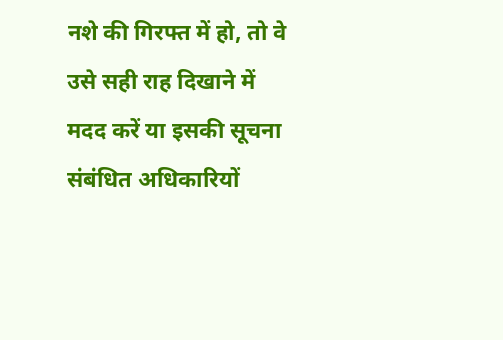नशे की गिरफ्त में हो, तो वे उसे सही राह दिखाने में मदद करें या इसकी सूचना संबंधित अधिकारियों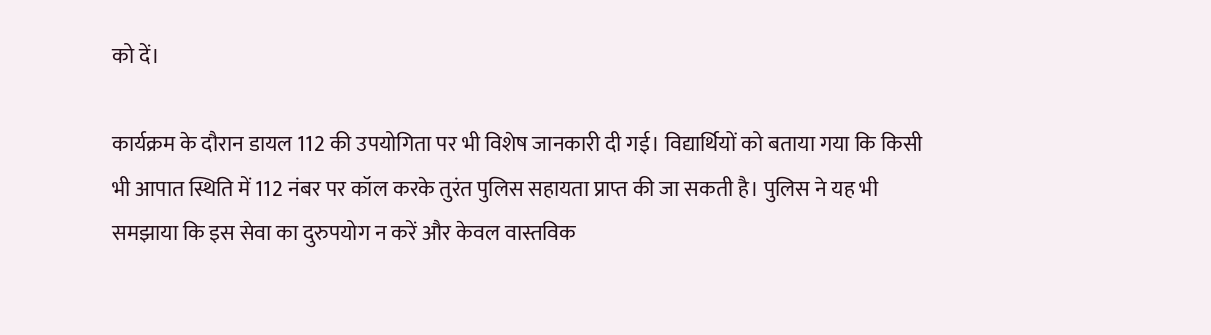को दें।

कार्यक्रम के दौरान डायल 112 की उपयोगिता पर भी विशेष जानकारी दी गई। विद्यार्थियों को बताया गया कि किसी भी आपात स्थिति में 112 नंबर पर कॉल करके तुरंत पुलिस सहायता प्राप्त की जा सकती है। पुलिस ने यह भी समझाया कि इस सेवा का दुरुपयोग न करें और केवल वास्तविक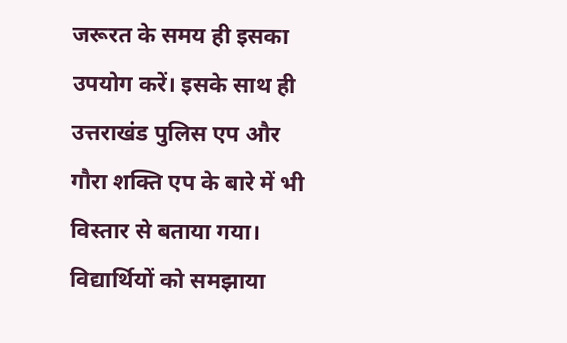जरूरत के समय ही इसका उपयोग करें। इसके साथ ही उत्तराखंड पुलिस एप और गौरा शक्ति एप के बारे में भी विस्तार से बताया गया। विद्यार्थियों को समझाया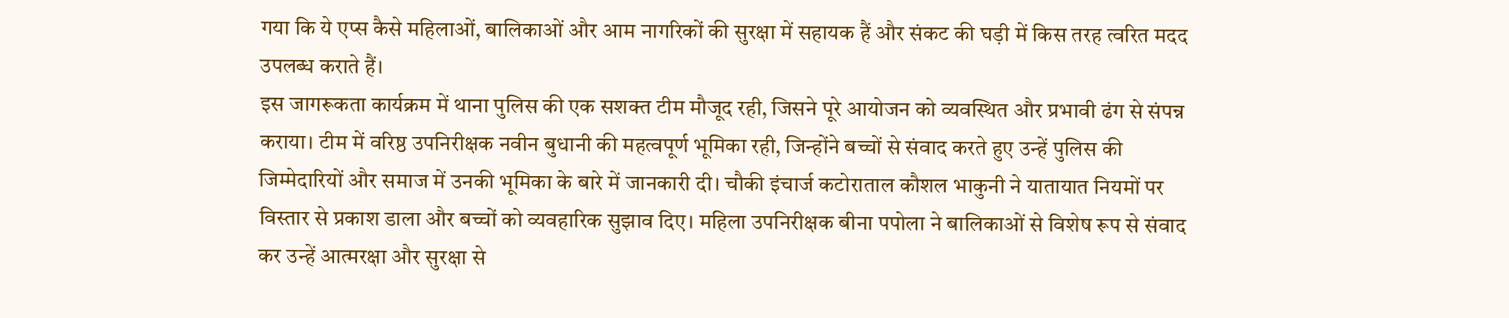गया कि ये एप्स कैसे महिलाओं, बालिकाओं और आम नागरिकों की सुरक्षा में सहायक हैं और संकट की घड़ी में किस तरह त्वरित मदद उपलब्ध कराते हैं।
इस जागरूकता कार्यक्रम में थाना पुलिस की एक सशक्त टीम मौजूद रही, जिसने पूरे आयोजन को व्यवस्थित और प्रभावी ढंग से संपन्न कराया। टीम में वरिष्ठ उपनिरीक्षक नवीन बुधानी की महत्वपूर्ण भूमिका रही, जिन्होंने बच्चों से संवाद करते हुए उन्हें पुलिस की जिम्मेदारियों और समाज में उनकी भूमिका के बारे में जानकारी दी। चौकी इंचार्ज कटोराताल कौशल भाकुनी ने यातायात नियमों पर विस्तार से प्रकाश डाला और बच्चों को व्यवहारिक सुझाव दिए। महिला उपनिरीक्षक बीना पपोला ने बालिकाओं से विशेष रूप से संवाद कर उन्हें आत्मरक्षा और सुरक्षा से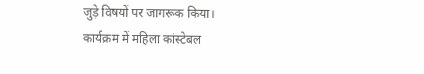जुड़े विषयों पर जागरूक किया।
कार्यक्रम में महिला कांस्टेबल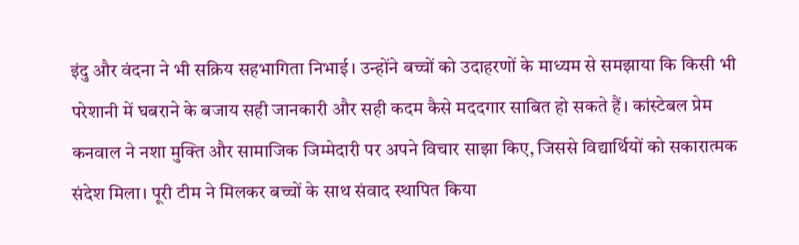इंदु और वंदना ने भी सक्रिय सहभागिता निभाई। उन्होंने बच्चों को उदाहरणों के माध्यम से समझाया कि किसी भी परेशानी में घबराने के बजाय सही जानकारी और सही कदम कैसे मददगार साबित हो सकते हैं। कांस्टेबल प्रेम कनवाल ने नशा मुक्ति और सामाजिक जिम्मेदारी पर अपने विचार साझा किए, जिससे विद्यार्थियों को सकारात्मक संदेश मिला। पूरी टीम ने मिलकर बच्चों के साथ संवाद स्थापित किया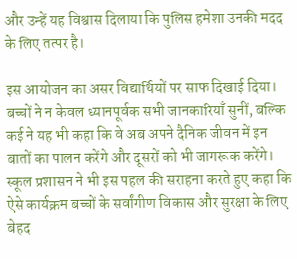और उन्हें यह विश्वास दिलाया कि पुलिस हमेशा उनकी मदद के लिए तत्पर है।

इस आयोजन का असर विद्यार्थियों पर साफ दिखाई दिया। बच्चों ने न केवल ध्यानपूर्वक सभी जानकारियाँ सुनीं, बल्कि कई ने यह भी कहा कि वे अब अपने दैनिक जीवन में इन बातों का पालन करेंगे और दूसरों को भी जागरूक करेंगे। स्कूल प्रशासन ने भी इस पहल की सराहना करते हुए कहा कि ऐसे कार्यक्रम बच्चों के सर्वांगीण विकास और सुरक्षा के लिए बेहद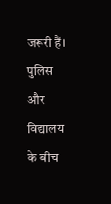जरूरी हैं। पुलिस और विद्यालय के बीच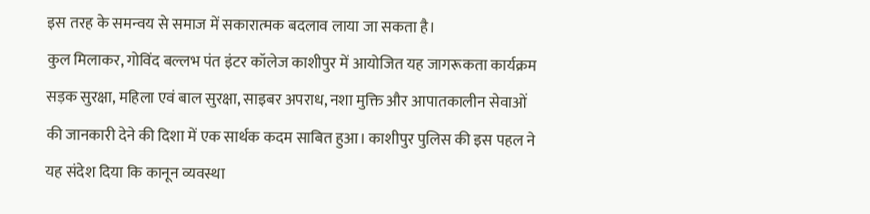इस तरह के समन्वय से समाज में सकारात्मक बदलाव लाया जा सकता है।
कुल मिलाकर, गोविंद बल्लभ पंत इंटर कॉलेज काशीपुर में आयोजित यह जागरूकता कार्यक्रम सड़क सुरक्षा, महिला एवं बाल सुरक्षा, साइबर अपराध, नशा मुक्ति और आपातकालीन सेवाओं की जानकारी देने की दिशा में एक सार्थक कदम साबित हुआ। काशीपुर पुलिस की इस पहल ने यह संदेश दिया कि कानून व्यवस्था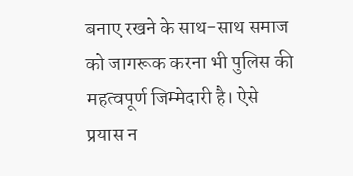बनाए रखने के साथ-साथ समाज को जागरूक करना भी पुलिस की महत्वपूर्ण जिम्मेदारी है। ऐसे प्रयास न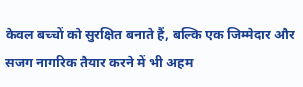केवल बच्चों को सुरक्षित बनाते हैं, बल्कि एक जिम्मेदार और सजग नागरिक तैयार करने में भी अहम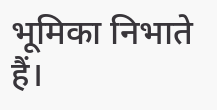भूमिका निभाते हैं।